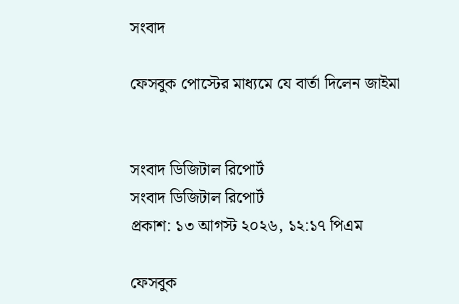সংবাদ

ফেসবুক পো‌স্টের মাধ‌্যমে যে বার্তা দি‌লেন জাইমা


সংবাদ ডিজিটাল রিপোর্ট
সংবাদ ডিজিটাল রিপোর্ট
প্রকাশ: ১৩ আগস্ট ২০২৬, ১২:১৭ পিএম

ফেসবুক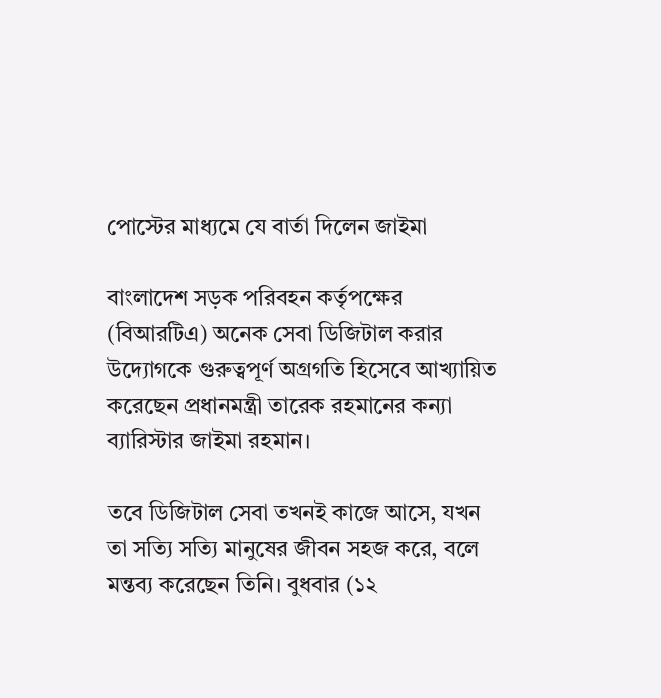পো‌স্টের মাধ‌্যমে যে বার্তা দি‌লেন জাইমা

বাংলাদেশ সড়ক পরিবহন কর্তৃপক্ষের (বিআরটিএ) অনেক সেবা ডিজিটাল করার উদ্যোগকে গুরুত্বপূর্ণ অগ্রগতি হিসেবে আখ্যায়িত করেছেন প্রধানমন্ত্রী তারেক রহমানের কন্যা ব্যারিস্টার জাইমা রহমান।

তবে ডিজিটাল সেবা তখনই কাজে আসে, যখন তা সত্যি সত্যি মানুষের জীবন সহজ করে, বলে মন্তব্য করেছেন তিনি। বুধবার (১২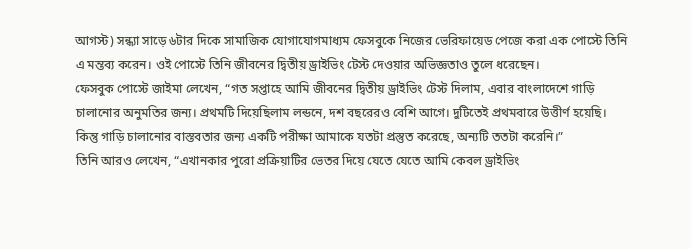আগস্ট) সন্ধ্যা সাড়ে ৬টার দিকে সামাজিক যোগাযোগমাধ্যম ফেসবুকে নিজের ভেরিফায়েড পেজে করা এক পোস্টে তিনি এ মন্তব্য করেন। ওই পোস্টে তিনি জীবনের দ্বিতীয় ড্রাইভিং টেস্ট দেওয়ার অভিজ্ঞতাও তুলে ধরেছেন।
ফেসবুক পোস্টে জাইমা লেখেন, “গত সপ্তাহে আমি জীবনের দ্বিতীয় ড্রাইভিং টেস্ট দিলাম, এবার বাংলাদেশে গাড়ি চালানোর অনুমতির জন্য। প্রথমটি দিয়েছিলাম লন্ডনে, দশ বছরেরও বেশি আগে। দুটিতেই প্রথমবারে উত্তীর্ণ হয়েছি। কিন্তু গাড়ি চালানোর বাস্তবতার জন্য একটি পরীক্ষা আমাকে যতটা প্রস্তুত করেছে, অন্যটি ততটা করেনি।”
তিনি আরও লেখেন, “এখানকার পুরো প্রক্রিয়াটির ভেতর দিয়ে যেতে যেতে আমি কেবল ড্রাইভিং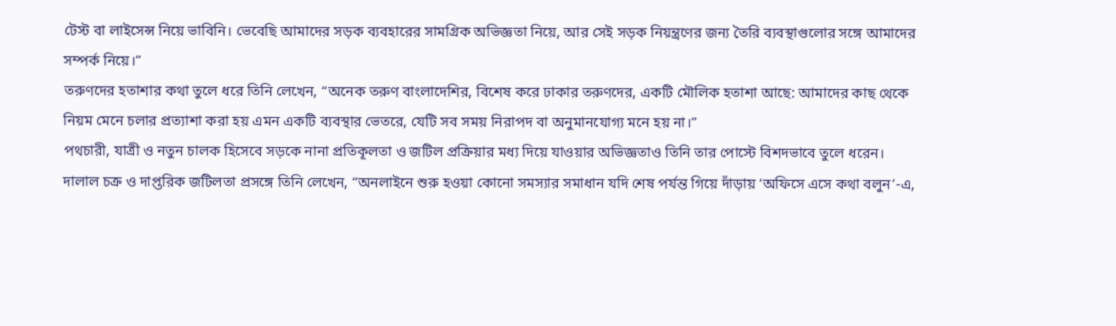টেস্ট বা লাইসেন্স নিয়ে ভাবিনি। ভেবেছি আমাদের সড়ক ব্যবহারের সামগ্রিক অভিজ্ঞতা নিয়ে, আর সেই সড়ক নিয়ন্ত্রণের জন্য তৈরি ব্যবস্থাগুলোর সঙ্গে আমাদের সম্পর্ক নিয়ে।”
তরুণদের হতাশার কথা তুলে ধরে তিনি লেখেন, “অনেক তরুণ বাংলাদেশির, বিশেষ করে ঢাকার তরুণদের, একটি মৌলিক হতাশা আছে: আমাদের কাছ থেকে নিয়ম মেনে চলার প্রত্যাশা করা হয় এমন একটি ব্যবস্থার ভেতরে, যেটি সব সময় নিরাপদ বা অনুমানযোগ্য মনে হয় না।”
পথচারী, যাত্রী ও নতুন চালক হিসেবে সড়কে নানা প্রতিকূলতা ও জটিল প্রক্রিয়ার মধ্য দিয়ে যাওয়ার অভিজ্ঞতাও তিনি তার পোস্টে বিশদভাবে তুলে ধরেন।
দালাল চক্র ও দাপ্তরিক জটিলতা প্রসঙ্গে তিনি লেখেন, “অনলাইনে শুরু হওয়া কোনো সমস্যার সমাধান যদি শেষ পর্যন্ত গিয়ে দাঁড়ায় ‘অফিসে এসে কথা বলুন’-এ,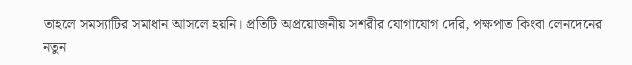তাহলে সমস্যাটির সমাধান আসলে হয়নি। প্রতিটি অপ্রয়োজনীয় সশরীর যোগাযোগ দেরি, পক্ষপাত কিংবা লেনদেনের নতুন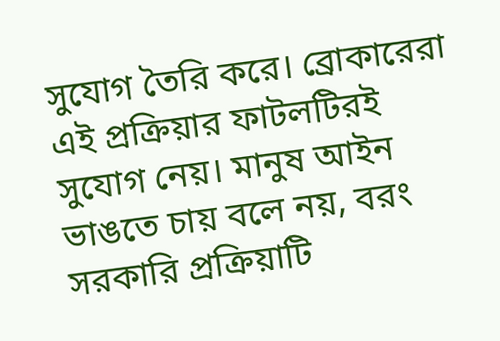সুযোগ তৈরি করে। ব্রোকারেরা এই প্রক্রিয়ার ফাটলটিরই সুযোগ নেয়। মানুষ আইন ভাঙতে চায় বলে নয়, বরং সরকারি প্রক্রিয়াটি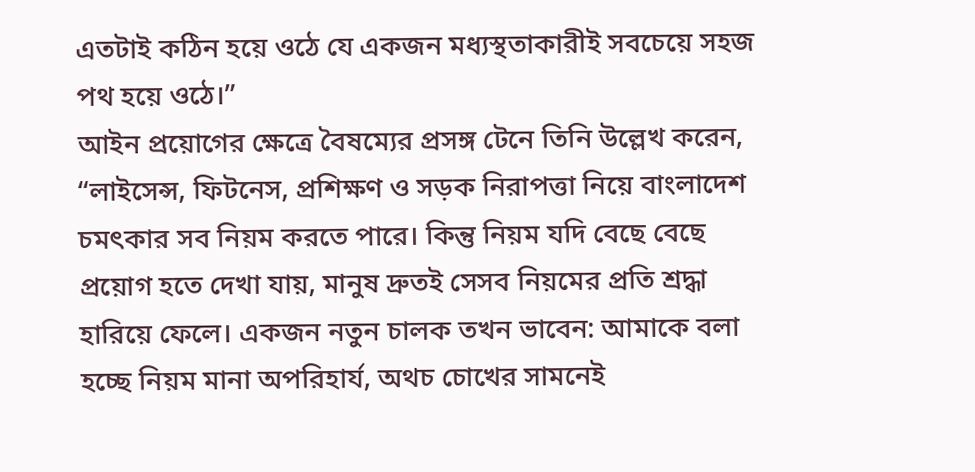এতটাই কঠিন হয়ে ওঠে যে একজন মধ্যস্থতাকারীই সবচেয়ে সহজ পথ হয়ে ওঠে।”
আইন প্রয়োগের ক্ষেত্রে বৈষম্যের প্রসঙ্গ টেনে তিনি উল্লেখ করেন, “লাইসেন্স, ফিটনেস, প্রশিক্ষণ ও সড়ক নিরাপত্তা নিয়ে বাংলাদেশ চমৎকার সব নিয়ম করতে পারে। কিন্তু নিয়ম যদি বেছে বেছে প্রয়োগ হতে দেখা যায়, মানুষ দ্রুতই সেসব নিয়মের প্রতি শ্রদ্ধা হারিয়ে ফেলে। একজন নতুন চালক তখন ভাবেন: আমাকে বলা হচ্ছে নিয়ম মানা অপরিহার্য, অথচ চোখের সামনেই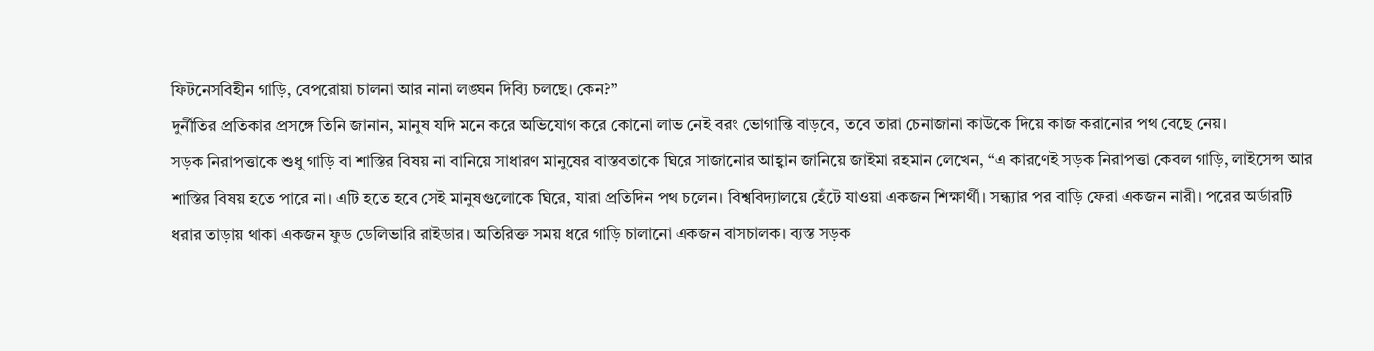ফিটনেসবিহীন গাড়ি, বেপরোয়া চালনা আর নানা লঙ্ঘন দিব্যি চলছে। কেন?”
দুর্নীতির প্রতিকার প্রসঙ্গে তিনি জানান, মানুষ যদি মনে করে অভিযোগ করে কোনো লাভ নেই বরং ভোগান্তি বাড়বে, তবে তারা চেনাজানা কাউকে দিয়ে কাজ করানোর পথ বেছে নেয়।
সড়ক নিরাপত্তাকে শুধু গাড়ি বা শাস্তির বিষয় না বানিয়ে সাধারণ মানুষের বাস্তবতাকে ঘিরে সাজানোর আহ্বান জানিয়ে জাইমা রহমান লেখেন, “এ কারণেই সড়ক নিরাপত্তা কেবল গাড়ি, লাইসেন্স আর শাস্তির বিষয় হতে পারে না। এটি হতে হবে সেই মানুষগুলোকে ঘিরে, যারা প্রতিদিন পথ চলেন। বিশ্ববিদ্যালয়ে হেঁটে যাওয়া একজন শিক্ষার্থী। সন্ধ্যার পর বাড়ি ফেরা একজন নারী। পরের অর্ডারটি ধরার তাড়ায় থাকা একজন ফুড ডেলিভারি রাইডার। অতিরিক্ত সময় ধরে গাড়ি চালানো একজন বাসচালক। ব্যস্ত সড়ক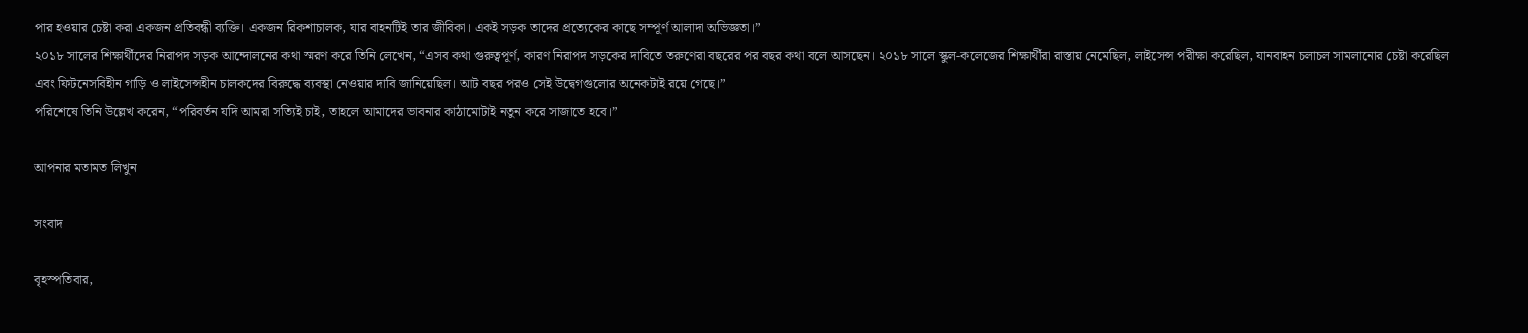পার হওয়ার চেষ্টা করা একজন প্রতিবন্ধী ব্যক্তি। একজন রিকশাচালক, যার বাহনটিই তার জীবিকা। একই সড়ক তাদের প্রত্যেকের কাছে সম্পূর্ণ আলাদা অভিজ্ঞতা।”
২০১৮ সালের শিক্ষার্থীদের নিরাপদ সড়ক আন্দোলনের কথা স্মরণ করে তিনি লেখেন, “এসব কথা গুরুত্বপূর্ণ, কারণ নিরাপদ সড়কের দাবিতে তরুণেরা বছরের পর বছর কথা বলে আসছেন। ২০১৮ সালে স্কুল-কলেজের শিক্ষার্থীরা রাস্তায় নেমেছিল, লাইসেন্স পরীক্ষা করেছিল, যানবাহন চলাচল সামলানোর চেষ্টা করেছিল এবং ফিটনেসবিহীন গাড়ি ও লাইসেন্সহীন চালকদের বিরুদ্ধে ব্যবস্থা নেওয়ার দাবি জানিয়েছিল। আট বছর পরও সেই উদ্বেগগুলোর অনেকটাই রয়ে গেছে।”
পরিশেষে তিনি উল্লেখ করেন, “পরিবর্তন যদি আমরা সত্যিই চাই, তাহলে আমাদের ভাবনার কাঠামোটাই নতুন করে সাজাতে হবে।”

আপনার মতামত লিখুন

সংবাদ

বৃহস্পতিবার,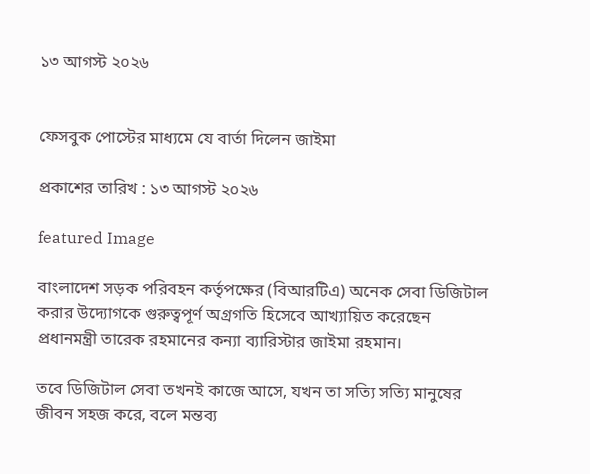১৩ আগস্ট ২০২৬


ফেসবুক পো‌স্টের মাধ‌্যমে যে বার্তা দি‌লেন জাইমা

প্রকাশের তারিখ : ১৩ আগস্ট ২০২৬

featured Image

বাংলাদেশ সড়ক পরিবহন কর্তৃপক্ষের (বিআরটিএ) অনেক সেবা ডিজিটাল করার উদ্যোগকে গুরুত্বপূর্ণ অগ্রগতি হিসেবে আখ্যায়িত করেছেন প্রধানমন্ত্রী তারেক রহমানের কন্যা ব্যারিস্টার জাইমা রহমান।

তবে ডিজিটাল সেবা তখনই কাজে আসে, যখন তা সত্যি সত্যি মানুষের জীবন সহজ করে, বলে মন্তব্য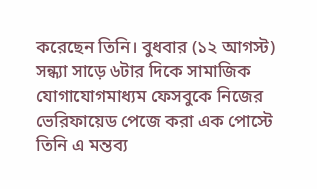করেছেন তিনি। বুধবার (১২ আগস্ট) সন্ধ্যা সাড়ে ৬টার দিকে সামাজিক যোগাযোগমাধ্যম ফেসবুকে নিজের ভেরিফায়েড পেজে করা এক পোস্টে তিনি এ মন্তব্য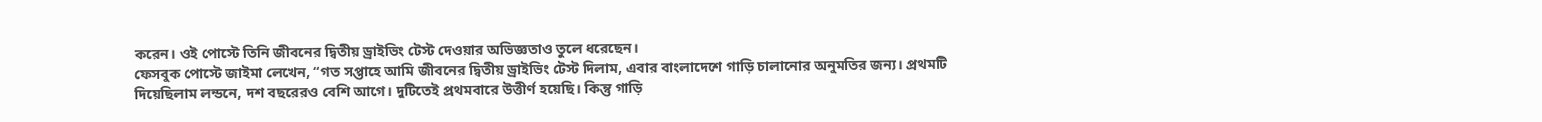করেন। ওই পোস্টে তিনি জীবনের দ্বিতীয় ড্রাইভিং টেস্ট দেওয়ার অভিজ্ঞতাও তুলে ধরেছেন।
ফেসবুক পোস্টে জাইমা লেখেন, “গত সপ্তাহে আমি জীবনের দ্বিতীয় ড্রাইভিং টেস্ট দিলাম, এবার বাংলাদেশে গাড়ি চালানোর অনুমতির জন্য। প্রথমটি দিয়েছিলাম লন্ডনে, দশ বছরেরও বেশি আগে। দুটিতেই প্রথমবারে উত্তীর্ণ হয়েছি। কিন্তু গাড়ি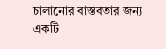চালানোর বাস্তবতার জন্য একটি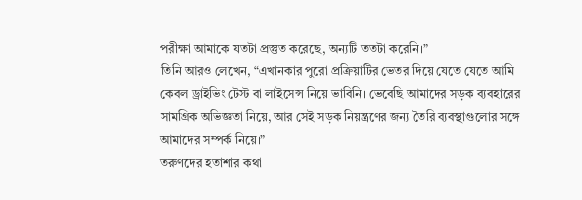পরীক্ষা আমাকে যতটা প্রস্তুত করেছে, অন্যটি ততটা করেনি।”
তিনি আরও লেখেন, “এখানকার পুরো প্রক্রিয়াটির ভেতর দিয়ে যেতে যেতে আমি কেবল ড্রাইভিং টেস্ট বা লাইসেন্স নিয়ে ভাবিনি। ভেবেছি আমাদের সড়ক ব্যবহারের সামগ্রিক অভিজ্ঞতা নিয়ে, আর সেই সড়ক নিয়ন্ত্রণের জন্য তৈরি ব্যবস্থাগুলোর সঙ্গে আমাদের সম্পর্ক নিয়ে।”
তরুণদের হতাশার কথা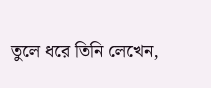তুলে ধরে তিনি লেখেন,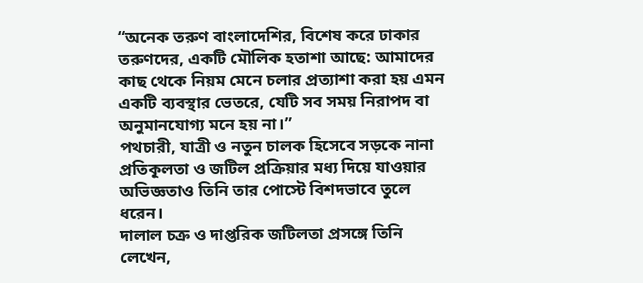“অনেক তরুণ বাংলাদেশির, বিশেষ করে ঢাকার তরুণদের, একটি মৌলিক হতাশা আছে: আমাদের কাছ থেকে নিয়ম মেনে চলার প্রত্যাশা করা হয় এমন একটি ব্যবস্থার ভেতরে, যেটি সব সময় নিরাপদ বা অনুমানযোগ্য মনে হয় না।”
পথচারী, যাত্রী ও নতুন চালক হিসেবে সড়কে নানা প্রতিকূলতা ও জটিল প্রক্রিয়ার মধ্য দিয়ে যাওয়ার অভিজ্ঞতাও তিনি তার পোস্টে বিশদভাবে তুলে ধরেন।
দালাল চক্র ও দাপ্তরিক জটিলতা প্রসঙ্গে তিনি লেখেন,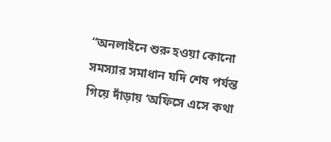“অনলাইনে শুরু হওয়া কোনো সমস্যার সমাধান যদি শেষ পর্যন্ত গিয়ে দাঁড়ায় ‘অফিসে এসে কথা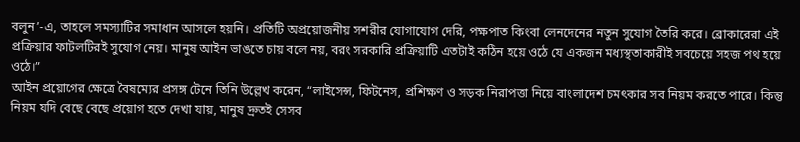বলুন’-এ, তাহলে সমস্যাটির সমাধান আসলে হয়নি। প্রতিটি অপ্রয়োজনীয় সশরীর যোগাযোগ দেরি, পক্ষপাত কিংবা লেনদেনের নতুন সুযোগ তৈরি করে। ব্রোকারেরা এই প্রক্রিয়ার ফাটলটিরই সুযোগ নেয়। মানুষ আইন ভাঙতে চায় বলে নয়, বরং সরকারি প্রক্রিয়াটি এতটাই কঠিন হয়ে ওঠে যে একজন মধ্যস্থতাকারীই সবচেয়ে সহজ পথ হয়ে ওঠে।”
আইন প্রয়োগের ক্ষেত্রে বৈষম্যের প্রসঙ্গ টেনে তিনি উল্লেখ করেন, “লাইসেন্স, ফিটনেস, প্রশিক্ষণ ও সড়ক নিরাপত্তা নিয়ে বাংলাদেশ চমৎকার সব নিয়ম করতে পারে। কিন্তু নিয়ম যদি বেছে বেছে প্রয়োগ হতে দেখা যায়, মানুষ দ্রুতই সেসব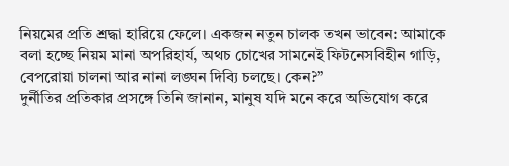নিয়মের প্রতি শ্রদ্ধা হারিয়ে ফেলে। একজন নতুন চালক তখন ভাবেন: আমাকে বলা হচ্ছে নিয়ম মানা অপরিহার্য, অথচ চোখের সামনেই ফিটনেসবিহীন গাড়ি, বেপরোয়া চালনা আর নানা লঙ্ঘন দিব্যি চলছে। কেন?”
দুর্নীতির প্রতিকার প্রসঙ্গে তিনি জানান, মানুষ যদি মনে করে অভিযোগ করে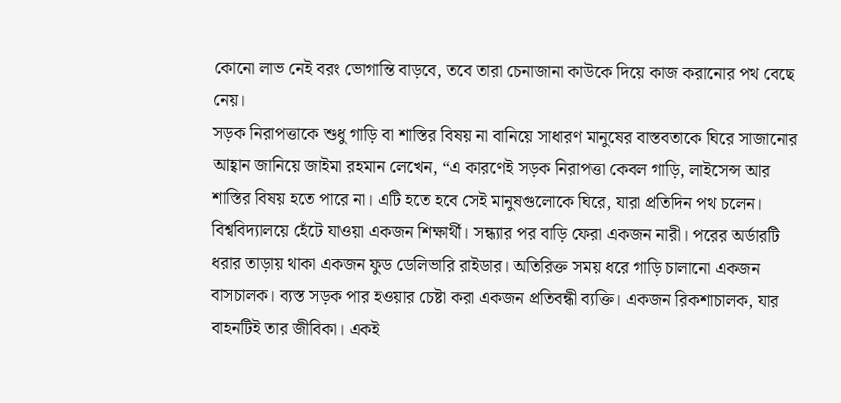কোনো লাভ নেই বরং ভোগান্তি বাড়বে, তবে তারা চেনাজানা কাউকে দিয়ে কাজ করানোর পথ বেছে নেয়।
সড়ক নিরাপত্তাকে শুধু গাড়ি বা শাস্তির বিষয় না বানিয়ে সাধারণ মানুষের বাস্তবতাকে ঘিরে সাজানোর আহ্বান জানিয়ে জাইমা রহমান লেখেন, “এ কারণেই সড়ক নিরাপত্তা কেবল গাড়ি, লাইসেন্স আর শাস্তির বিষয় হতে পারে না। এটি হতে হবে সেই মানুষগুলোকে ঘিরে, যারা প্রতিদিন পথ চলেন। বিশ্ববিদ্যালয়ে হেঁটে যাওয়া একজন শিক্ষার্থী। সন্ধ্যার পর বাড়ি ফেরা একজন নারী। পরের অর্ডারটি ধরার তাড়ায় থাকা একজন ফুড ডেলিভারি রাইডার। অতিরিক্ত সময় ধরে গাড়ি চালানো একজন বাসচালক। ব্যস্ত সড়ক পার হওয়ার চেষ্টা করা একজন প্রতিবন্ধী ব্যক্তি। একজন রিকশাচালক, যার বাহনটিই তার জীবিকা। একই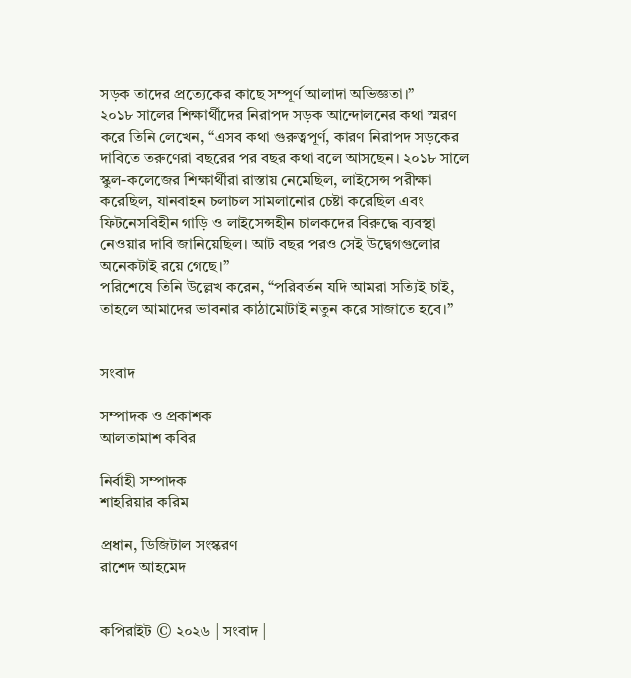সড়ক তাদের প্রত্যেকের কাছে সম্পূর্ণ আলাদা অভিজ্ঞতা।”
২০১৮ সালের শিক্ষার্থীদের নিরাপদ সড়ক আন্দোলনের কথা স্মরণ করে তিনি লেখেন, “এসব কথা গুরুত্বপূর্ণ, কারণ নিরাপদ সড়কের দাবিতে তরুণেরা বছরের পর বছর কথা বলে আসছেন। ২০১৮ সালে স্কুল-কলেজের শিক্ষার্থীরা রাস্তায় নেমেছিল, লাইসেন্স পরীক্ষা করেছিল, যানবাহন চলাচল সামলানোর চেষ্টা করেছিল এবং ফিটনেসবিহীন গাড়ি ও লাইসেন্সহীন চালকদের বিরুদ্ধে ব্যবস্থা নেওয়ার দাবি জানিয়েছিল। আট বছর পরও সেই উদ্বেগগুলোর অনেকটাই রয়ে গেছে।”
পরিশেষে তিনি উল্লেখ করেন, “পরিবর্তন যদি আমরা সত্যিই চাই, তাহলে আমাদের ভাবনার কাঠামোটাই নতুন করে সাজাতে হবে।”


সংবাদ

সম্পাদক ও প্রকাশক
আলতামাশ কবির

নির্বাহী সম্পাদক
শাহরিয়ার করিম

প্রধান, ডিজিটাল সংস্করণ
রাশেদ আহমেদ


কপিরাইট © ২০২৬ | সংবাদ |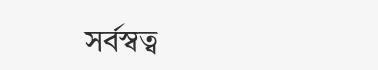সর্বস্বত্ব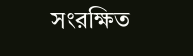সংরক্ষিত